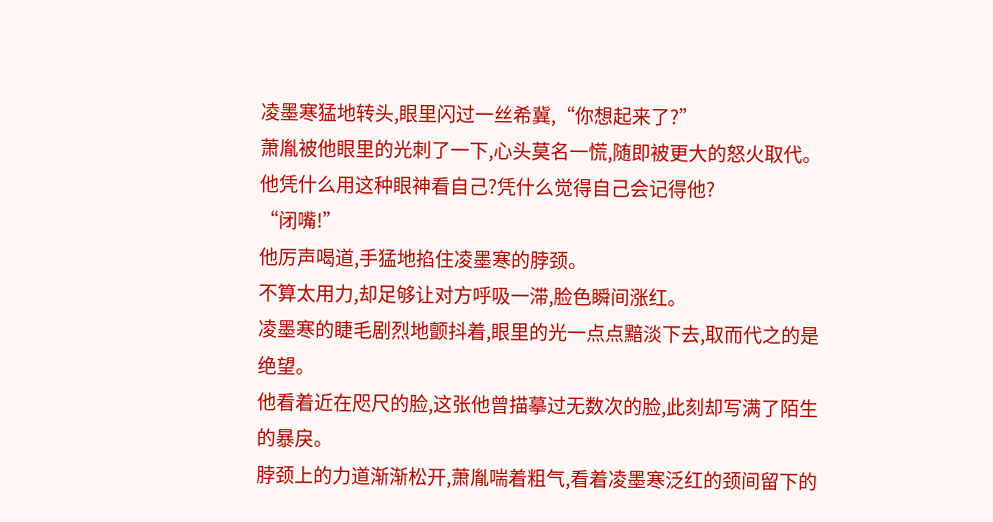凌墨寒猛地转头,眼里闪过一丝希冀,“你想起来了?”
萧胤被他眼里的光刺了一下,心头莫名一慌,随即被更大的怒火取代。
他凭什么用这种眼神看自己?凭什么觉得自己会记得他?
“闭嘴!”
他厉声喝道,手猛地掐住凌墨寒的脖颈。
不算太用力,却足够让对方呼吸一滞,脸色瞬间涨红。
凌墨寒的睫毛剧烈地颤抖着,眼里的光一点点黯淡下去,取而代之的是绝望。
他看着近在咫尺的脸,这张他曾描摹过无数次的脸,此刻却写满了陌生的暴戾。
脖颈上的力道渐渐松开,萧胤喘着粗气,看着凌墨寒泛红的颈间留下的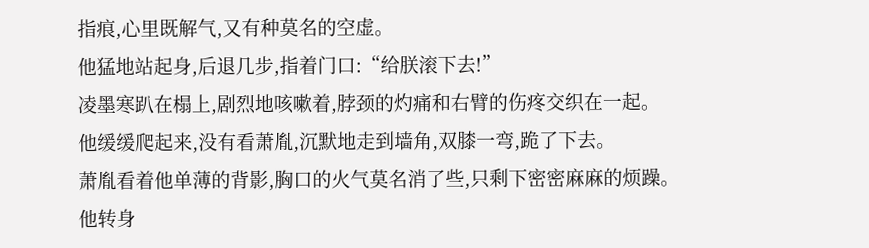指痕,心里既解气,又有种莫名的空虚。
他猛地站起身,后退几步,指着门口:“给朕滚下去!”
凌墨寒趴在榻上,剧烈地咳嗽着,脖颈的灼痛和右臂的伤疼交织在一起。
他缓缓爬起来,没有看萧胤,沉默地走到墙角,双膝一弯,跪了下去。
萧胤看着他单薄的背影,胸口的火气莫名消了些,只剩下密密麻麻的烦躁。
他转身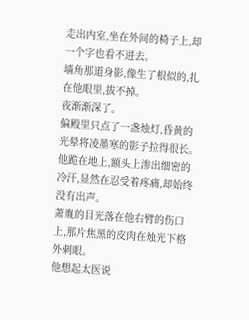走出内室,坐在外间的椅子上,却一个字也看不进去。
墙角那道身影,像生了根似的,扎在他眼里,拔不掉。
夜渐渐深了。
偏殿里只点了一盏烛灯,昏黄的光晕将凌墨寒的影子拉得很长。
他跪在地上,额头上渗出细密的冷汗,显然在忍受着疼痛,却始终没有出声。
萧胤的目光落在他右臂的伤口上,那片焦黑的皮肉在烛光下格外刺眼。
他想起太医说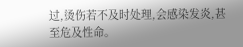过,烫伤若不及时处理,会感染发炎,甚至危及性命。